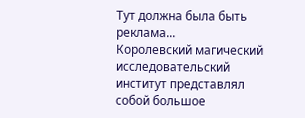Тут должна была быть реклама...
Королевский магический исследовательский институт представлял собой большое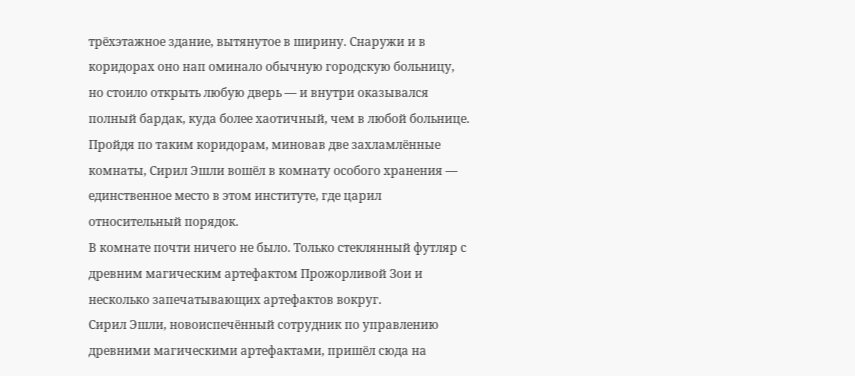трёхэтажное здание, вытянутое в ширину. Снаружи и в коридорах оно нап оминало обычную городскую больницу, но стоило открыть любую дверь — и внутри оказывался полный бардак, куда более хаотичный, чем в любой больнице. Пройдя по таким коридорам, миновав две захламлённые комнаты, Сирил Эшли вошёл в комнату особого хранения — единственное место в этом институте, где царил относительный порядок.
В комнате почти ничего не было. Только стеклянный футляр с древним магическим артефактом Прожорливой Зои и несколько запечатывающих артефактов вокруг.
Сирил Эшли, новоиспечённый сотрудник по управлению древними магическими артефактами, пришёл сюда на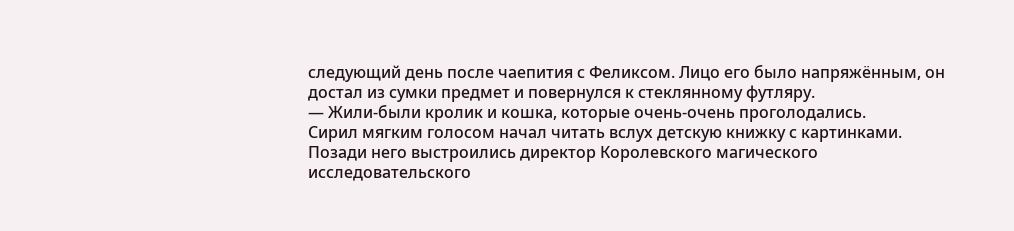следующий день после чаепития с Феликсом. Лицо его было напряжённым, он достал из сумки предмет и повернулся к стеклянному футляру.
— Жили-были кролик и кошка, которые очень-очень проголодались.
Сирил мягким голосом начал читать вслух детскую книжку с картинками.
Позади него выстроились директор Королевского магического исследовательского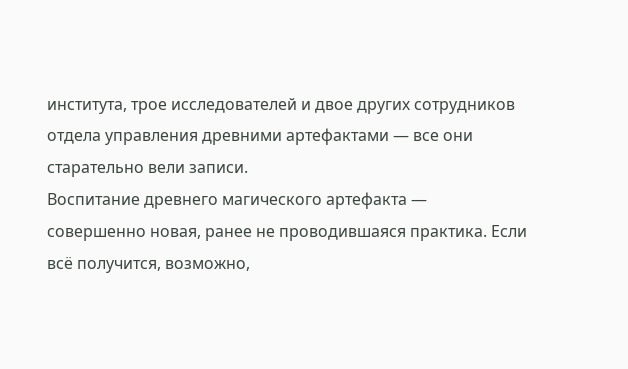института, трое исследователей и двое других сотрудников отдела управления древними артефактами — все они старательно вели записи.
Воспитание древнего магического артефакта — совершенно новая, ранее не проводившаяся практика. Если всё получится, возможно,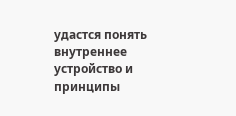удастся понять внутреннее устройство и принципы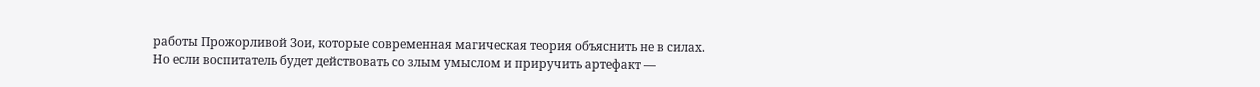работы Прожорливой Зои, которые современная магическая теория объяснить не в силах.
Но если воспитатель будет действовать со злым умыслом и приручить артефакт —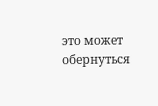это может обернуться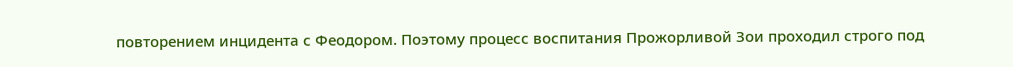повторением инцидента с Феодором. Поэтому процесс воспитания Прожорливой Зои проходил строго под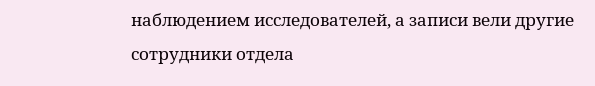наблюдением исследователей, а записи вели другие сотрудники отдела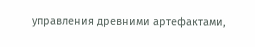управления древними артефактами,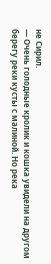не Сирил.
— Очень голодные кролик и кошка увидели на другом берегу реки кусты с малиной. Но река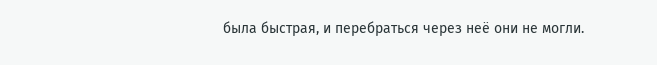была быстрая, и перебраться через неё они не могли.